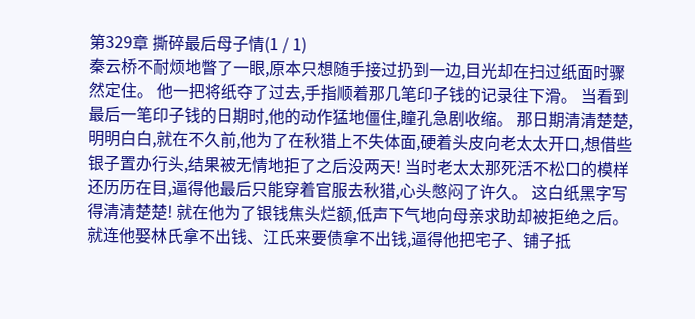第329章 撕碎最后母子情(1 / 1)
秦云桥不耐烦地瞥了一眼,原本只想随手接过扔到一边,目光却在扫过纸面时骤然定住。 他一把将纸夺了过去,手指顺着那几笔印子钱的记录往下滑。 当看到最后一笔印子钱的日期时,他的动作猛地僵住,瞳孔急剧收缩。 那日期清清楚楚,明明白白,就在不久前,他为了在秋猎上不失体面,硬着头皮向老太太开口,想借些银子置办行头,结果被无情地拒了之后没两天! 当时老太太那死活不松口的模样还历历在目,逼得他最后只能穿着官服去秋猎,心头憋闷了许久。 这白纸黑字写得清清楚楚! 就在他为了银钱焦头烂额,低声下气地向母亲求助却被拒绝之后。 就连他娶林氏拿不出钱、江氏来要债拿不出钱,逼得他把宅子、铺子抵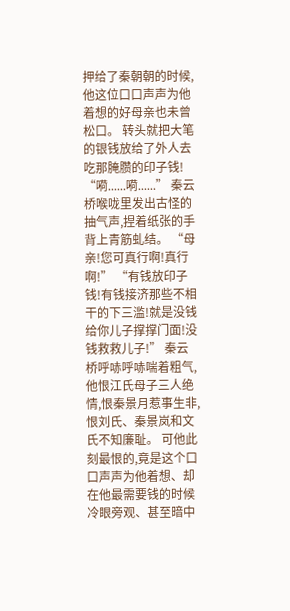押给了秦朝朝的时候,他这位口口声声为他着想的好母亲也未曾松口。 转头就把大笔的银钱放给了外人去吃那腌臜的印子钱! “嗬......嗬......” 秦云桥喉咙里发出古怪的抽气声,捏着纸张的手背上青筋虬结。 “母亲!您可真行啊!真行啊!” “有钱放印子钱!有钱接济那些不相干的下三滥!就是没钱给你儿子撑撑门面!没钱救救儿子!” 秦云桥呼哧呼哧喘着粗气,他恨江氏母子三人绝情,恨秦景月惹事生非,恨刘氏、秦景岚和文氏不知廉耻。 可他此刻最恨的,竟是这个口口声声为他着想、却在他最需要钱的时候冷眼旁观、甚至暗中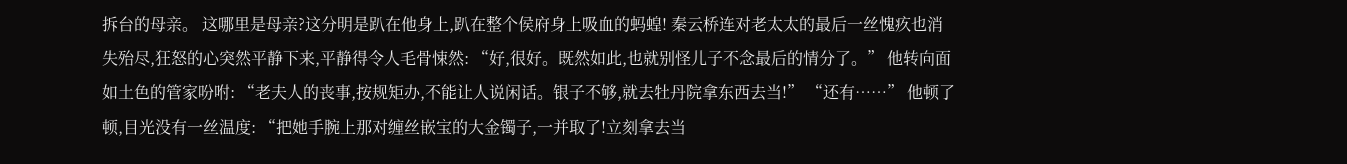拆台的母亲。 这哪里是母亲?这分明是趴在他身上,趴在整个侯府身上吸血的蚂蝗! 秦云桥连对老太太的最后一丝愧疚也消失殆尽,狂怒的心突然平静下来,平静得令人毛骨悚然: “好,很好。既然如此,也就别怪儿子不念最后的情分了。” 他转向面如土色的管家吩咐: “老夫人的丧事,按规矩办,不能让人说闲话。银子不够,就去牡丹院拿东西去当!” “还有……” 他顿了顿,目光没有一丝温度: “把她手腕上那对缠丝嵌宝的大金镯子,一并取了!立刻拿去当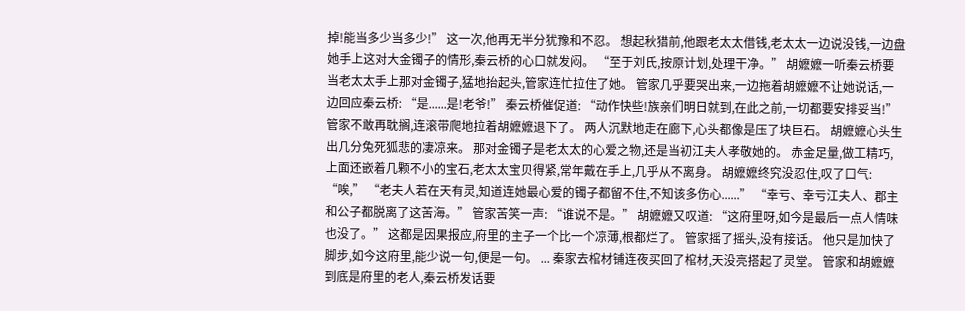掉!能当多少当多少!” 这一次,他再无半分犹豫和不忍。 想起秋猎前,他跟老太太借钱,老太太一边说没钱,一边盘她手上这对大金镯子的情形,秦云桥的心口就发闷。 “至于刘氏,按原计划,处理干净。” 胡嬷嬷一听秦云桥要当老太太手上那对金镯子,猛地抬起头,管家连忙拉住了她。 管家几乎要哭出来,一边拖着胡嬷嬷不让她说话,一边回应秦云桥: “是......是!老爷!” 秦云桥催促道: “动作快些!族亲们明日就到,在此之前,一切都要安排妥当!” 管家不敢再耽搁,连滚带爬地拉着胡嬷嬷退下了。 两人沉默地走在廊下,心头都像是压了块巨石。 胡嬷嬷心头生出几分兔死狐悲的凄凉来。 那对金镯子是老太太的心爱之物,还是当初江夫人孝敬她的。 赤金足量,做工精巧,上面还嵌着几颗不小的宝石,老太太宝贝得紧,常年戴在手上,几乎从不离身。 胡嬷嬷终究没忍住,叹了口气: “唉,” “老夫人若在天有灵,知道连她最心爱的镯子都留不住,不知该多伤心......” “幸亏、幸亏江夫人、郡主和公子都脱离了这苦海。” 管家苦笑一声: “谁说不是。” 胡嬷嬷又叹道: “这府里呀,如今是最后一点人情味也没了。” 这都是因果报应,府里的主子一个比一个凉薄,根都烂了。 管家摇了摇头,没有接话。 他只是加快了脚步,如今这府里,能少说一句,便是一句。 ... 秦家去棺材铺连夜买回了棺材,天没亮搭起了灵堂。 管家和胡嬷嬷到底是府里的老人,秦云桥发话要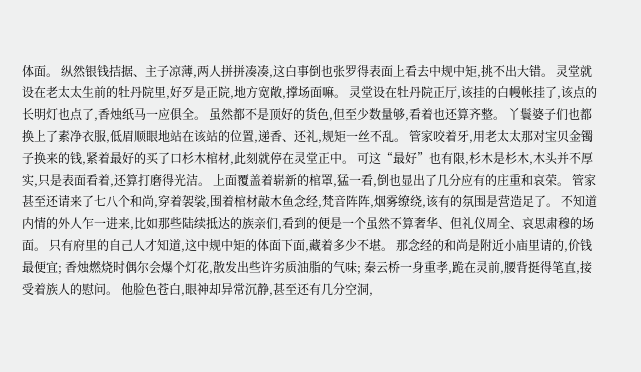体面。 纵然银钱拮据、主子凉薄,两人拼拼凑凑,这白事倒也张罗得表面上看去中规中矩,挑不出大错。 灵堂就设在老太太生前的牡丹院里,好歹是正院,地方宽敞,撑场面嘛。 灵堂设在牡丹院正厅,该挂的白幔帐挂了,该点的长明灯也点了,香烛纸马一应俱全。 虽然都不是顶好的货色,但至少数量够,看着也还算齐整。 丫鬟婆子们也都换上了素净衣服,低眉顺眼地站在该站的位置,递香、还礼,规矩一丝不乱。 管家咬着牙,用老太太那对宝贝金镯子换来的钱,紧着最好的买了口杉木棺材,此刻就停在灵堂正中。 可这“最好”也有限,杉木是杉木,木头并不厚实,只是表面看着,还算打磨得光洁。 上面覆盖着崭新的棺罩,猛一看,倒也显出了几分应有的庄重和哀荣。 管家甚至还请来了七八个和尚,穿着袈裟,围着棺材敲木鱼念经,梵音阵阵,烟雾缭绕,该有的氛围是营造足了。 不知道内情的外人乍一进来,比如那些陆续抵达的族亲们,看到的便是一个虽然不算奢华、但礼仪周全、哀思肃穆的场面。 只有府里的自己人才知道,这中规中矩的体面下面,藏着多少不堪。 那念经的和尚是附近小庙里请的,价钱最便宜; 香烛燃烧时偶尔会爆个灯花,散发出些许劣质油脂的气味; 秦云桥一身重孝,跪在灵前,腰背挺得笔直,接受着族人的慰问。 他脸色苍白,眼神却异常沉静,甚至还有几分空洞,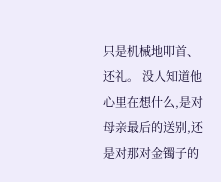只是机械地叩首、还礼。 没人知道他心里在想什么,是对母亲最后的送别,还是对那对金镯子的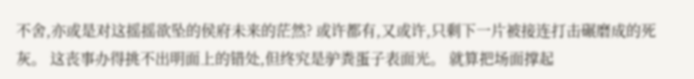不舍,亦或是对这摇摇欲坠的侯府未来的茫然? 或许都有,又或许,只剩下一片被接连打击碾磨成的死灰。 这丧事办得挑不出明面上的错处,但终究是驴粪蛋子表面光。 就算把场面撑起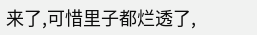来了,可惜里子都烂透了,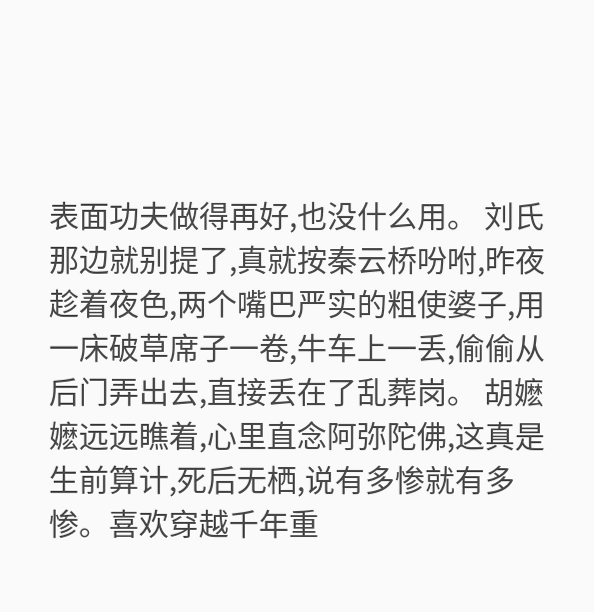表面功夫做得再好,也没什么用。 刘氏那边就别提了,真就按秦云桥吩咐,昨夜趁着夜色,两个嘴巴严实的粗使婆子,用一床破草席子一卷,牛车上一丢,偷偷从后门弄出去,直接丢在了乱葬岗。 胡嬷嬷远远瞧着,心里直念阿弥陀佛,这真是生前算计,死后无栖,说有多惨就有多惨。喜欢穿越千年重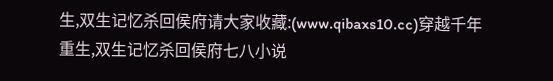生,双生记忆杀回侯府请大家收藏:(www.qibaxs10.cc)穿越千年重生,双生记忆杀回侯府七八小说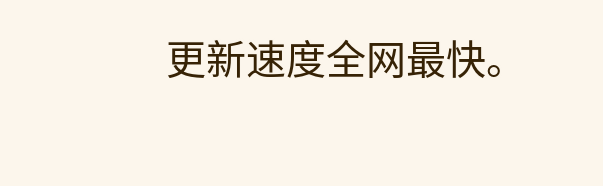更新速度全网最快。